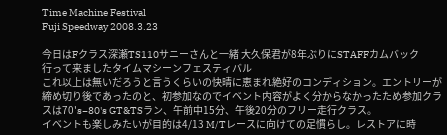Time Machine Festival
Fuji Speedway 2008.3.23

今日はFクラス深瀬TS110サニーさんと一緒 大久保君が8年ぶりにSTAFFカムバック
行って来ましたタイムマシーンフェスティバル
これ以上は無いだろうと言うくらいの快晴に恵まれ絶好のコンディション。エントリーが締め切り後であったのと、初参加なのでイベント内容がよく分からなかったため参加クラスは70's−80's GT&TSラン、午前中15分、午後20分のフリー走行クラス。
イベントも楽しみたいが目的は4/13 M/Tレースに向けての足慣らし。レストアに時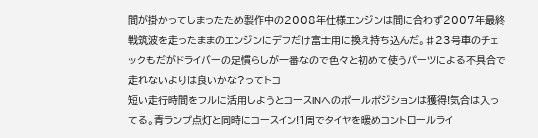間が掛かってしまったため製作中の2008年仕様エンジンは間に合わず2007年最終戦筑波を走ったままのエンジンにデフだけ富士用に換え持ち込んだ。♯23号車のチェックもだがドライバーの足慣らしが一番なので色々と初めて使うパーツによる不具合で走れないよりは良いかな?ってトコ
短い走行時間をフルに活用しようとコースINへのポールポジションは獲得!気合は入ってる。青ランプ点灯と同時にコースイン!1周でタイヤを暖めコントロールライ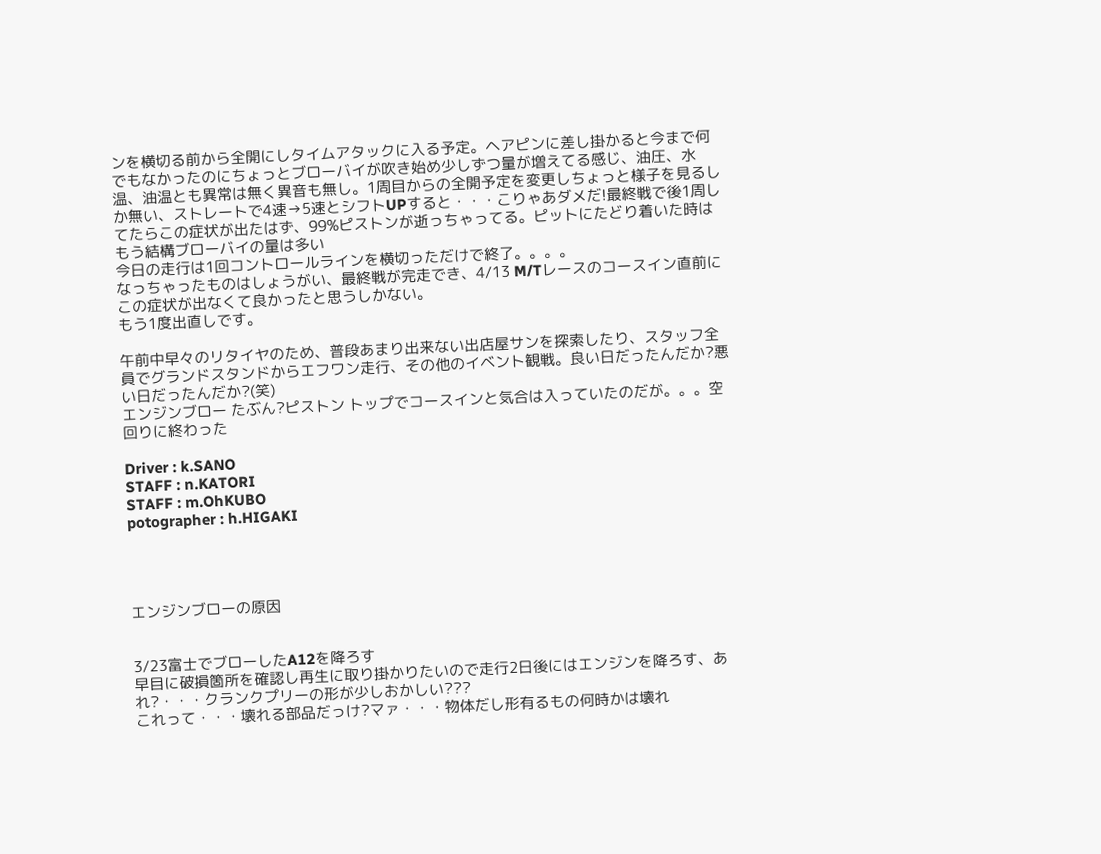ンを横切る前から全開にしタイムアタックに入る予定。ヘアピンに差し掛かると今まで何でもなかったのにちょっとブローバイが吹き始め少しずつ量が増えてる感じ、油圧、水温、油温とも異常は無く異音も無し。1周目からの全開予定を変更しちょっと様子を見るしか無い、ストレートで4速→5速とシフトUPすると・・・こりゃあダメだ!最終戦で後1周してたらこの症状が出たはず、99%ピストンが逝っちゃってる。ピットにたどり着いた時はもう結構ブローバイの量は多い
今日の走行は1回コントロールラインを横切っただけで終了。。。。
なっちゃったものはしょうがい、最終戦が完走でき、4/13 M/Tレースのコースイン直前にこの症状が出なくて良かったと思うしかない。
もう1度出直しです。

午前中早々のリタイヤのため、普段あまり出来ない出店屋サンを探索したり、スタッフ全員でグランドスタンドからエフワン走行、その他のイベント観戦。良い日だったんだか?悪い日だったんだか?(笑)
エンジンブロー たぶん?ピストン トップでコースインと気合は入っていたのだが。。。空回りに終わった

Driver : k.SANO
STAFF : n.KATORI
STAFF : m.OhKUBO
potographer : h.HIGAKI




エンジンブローの原因


3/23富士でブローしたA12を降ろす
早目に破損箇所を確認し再生に取り掛かりたいので走行2日後にはエンジンを降ろす、あれ?・・・クランクプリーの形が少しおかしい???
これって・・・壊れる部品だっけ?マァ・・・物体だし形有るもの何時かは壊れ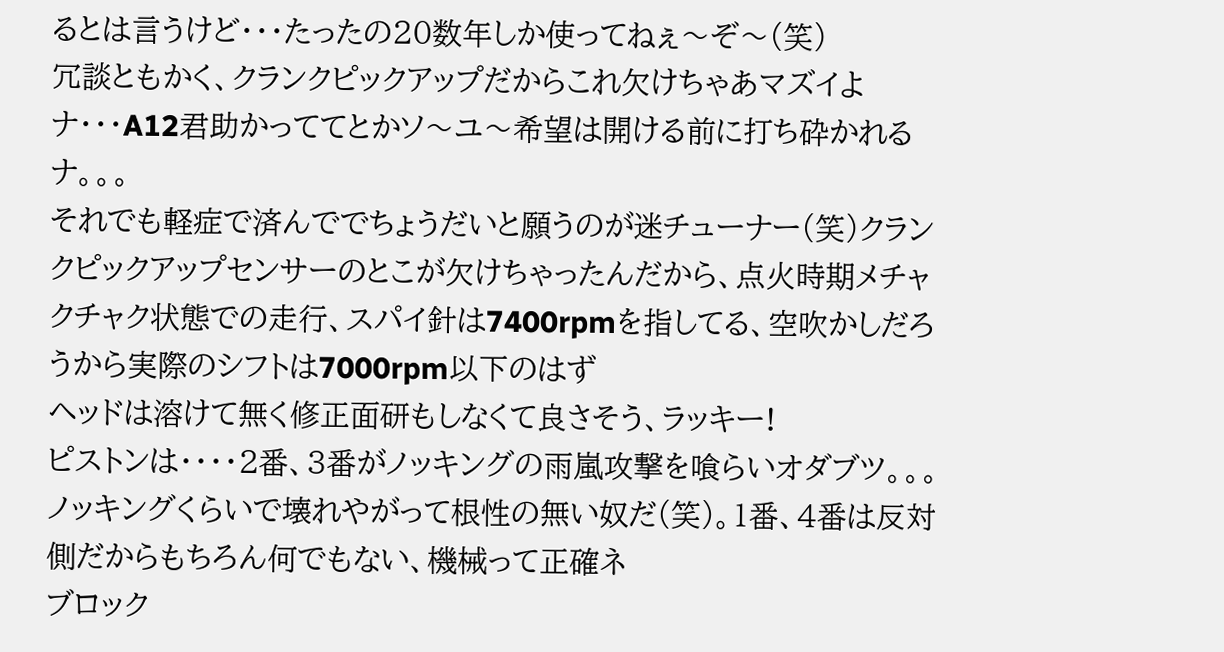るとは言うけど・・・たったの20数年しか使ってねぇ〜ぞ〜(笑)
冗談ともかく、クランクピックアップだからこれ欠けちゃあマズイよナ・・・A12君助かっててとかソ〜ユ〜希望は開ける前に打ち砕かれるナ。。。
それでも軽症で済んででちょうだいと願うのが迷チューナー(笑)クランクピックアップセンサーのとこが欠けちゃったんだから、点火時期メチャクチャク状態での走行、スパイ針は7400rpmを指してる、空吹かしだろうから実際のシフトは7000rpm以下のはず
ヘッドは溶けて無く修正面研もしなくて良さそう、ラッキー!
ピストンは・・・・2番、3番がノッキングの雨嵐攻撃を喰らいオダブツ。。。ノッキングくらいで壊れやがって根性の無い奴だ(笑)。1番、4番は反対側だからもちろん何でもない、機械って正確ネ
ブロック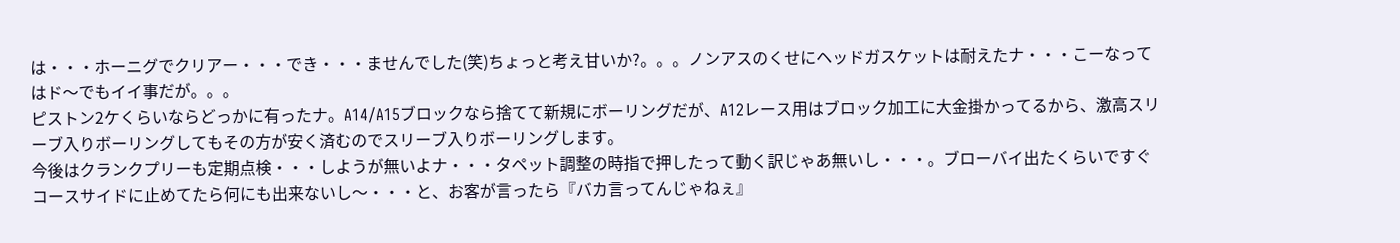は・・・ホーニグでクリアー・・・でき・・・ませんでした(笑)ちょっと考え甘いか?。。。ノンアスのくせにヘッドガスケットは耐えたナ・・・こーなってはド〜でもイイ事だが。。。
ピストン2ケくらいならどっかに有ったナ。A14/A15ブロックなら捨てて新規にボーリングだが、A12レース用はブロック加工に大金掛かってるから、激高スリーブ入りボーリングしてもその方が安く済むのでスリーブ入りボーリングします。
今後はクランクプリーも定期点検・・・しようが無いよナ・・・タペット調整の時指で押したって動く訳じゃあ無いし・・・。ブローバイ出たくらいですぐコースサイドに止めてたら何にも出来ないし〜・・・と、お客が言ったら『バカ言ってんじゃねぇ』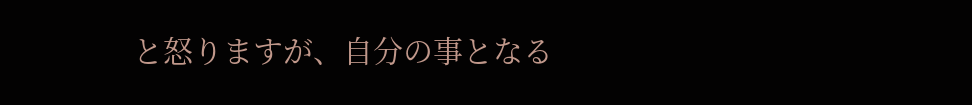と怒りますが、自分の事となる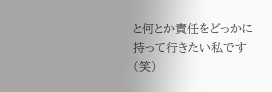と何とか責任をどっかに持って行きたい私です(笑)